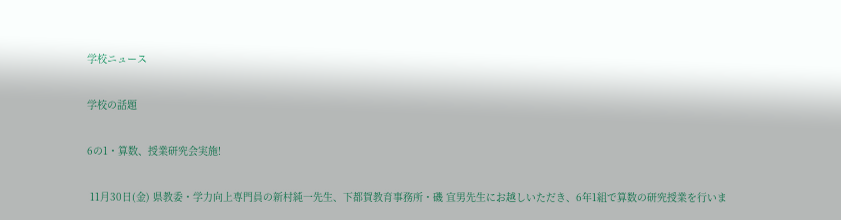学校ニュース

学校の話題

6の1・算数、授業研究会実施!

 11月30日(金) 県教委・学力向上専門員の新村純一先生、下都賀教育事務所・磯 宜男先生にお越しいただき、6年1組で算数の研究授業を行いま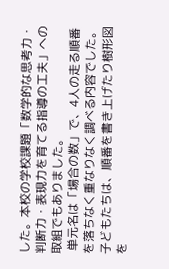した。本校の学校課題「数学的な思考力・判断力・表現力を育てる指導の工夫」への取組でもありました。
 単元名は「場合の数」で、4人の走る順番を落ちなく重なりなく調べる内容でした。子どもたちは、順番を書き上げたり樹形図を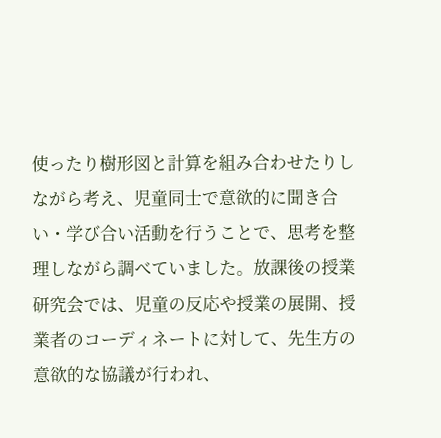使ったり樹形図と計算を組み合わせたりしながら考え、児童同士で意欲的に聞き合い・学び合い活動を行うことで、思考を整理しながら調べていました。放課後の授業研究会では、児童の反応や授業の展開、授業者のコーディネートに対して、先生方の意欲的な協議が行われ、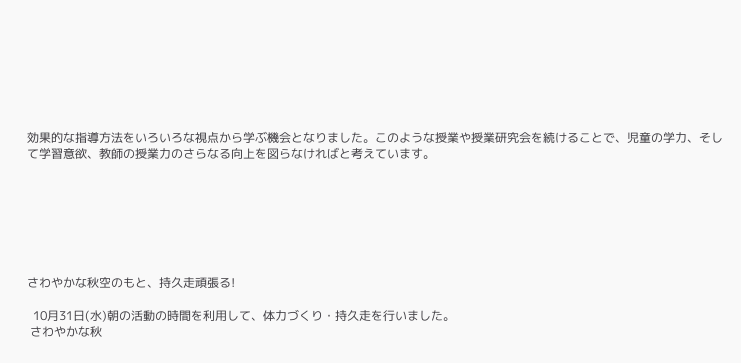効果的な指導方法をいろいろな視点から学ぶ機会となりました。このような授業や授業研究会を続けることで、児童の学力、そして学習意欲、教師の授業力のさらなる向上を図らなければと考えています。







さわやかな秋空のもと、持久走頑張る!

  10月31日(水)朝の活動の時間を利用して、体力づくり・持久走を行いました。
 さわやかな秋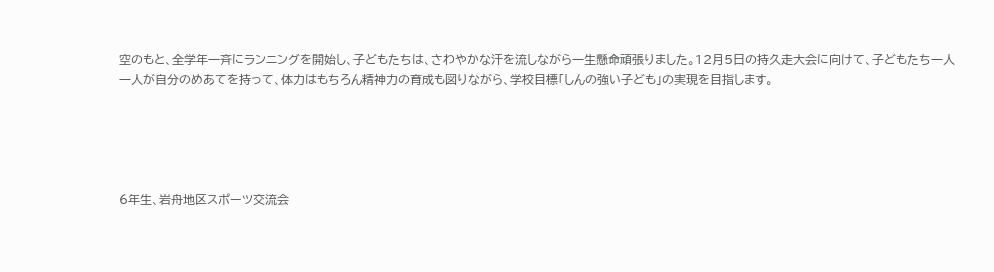空のもと、全学年一斉にランニングを開始し、子どもたちは、さわやかな汗を流しながら一生懸命頑張りました。12月5日の持久走大会に向けて、子どもたち一人一人が自分のめあてを持って、体力はもちろん精神力の育成も図りながら、学校目標「しんの強い子ども」の実現を目指します。





6年生、岩舟地区スポーツ交流会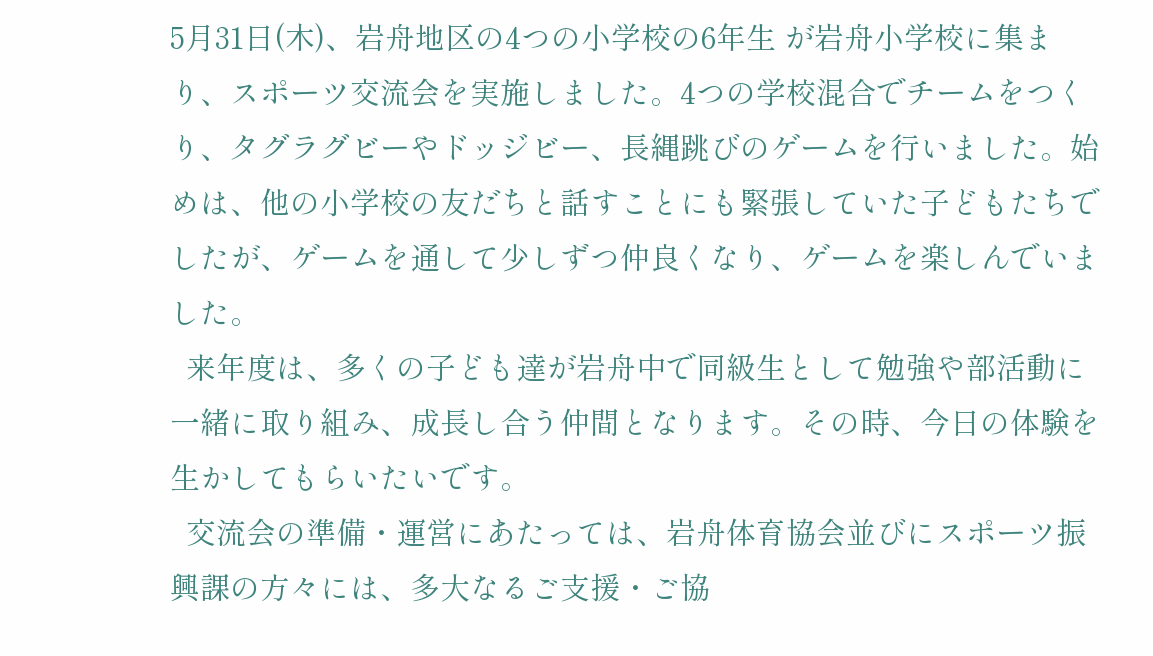5月31日(木)、岩舟地区の4つの小学校の6年生 が岩舟小学校に集まり、スポーツ交流会を実施しました。4つの学校混合でチームをつくり、タグラグビーやドッジビー、長縄跳びのゲームを行いました。始めは、他の小学校の友だちと話すことにも緊張していた子どもたちでしたが、ゲームを通して少しずつ仲良くなり、ゲームを楽しんでいました。
  来年度は、多くの子ども達が岩舟中で同級生として勉強や部活動に一緒に取り組み、成長し合う仲間となります。その時、今日の体験を生かしてもらいたいです。
  交流会の準備・運営にあたっては、岩舟体育協会並びにスポーツ振興課の方々には、多大なるご支援・ご協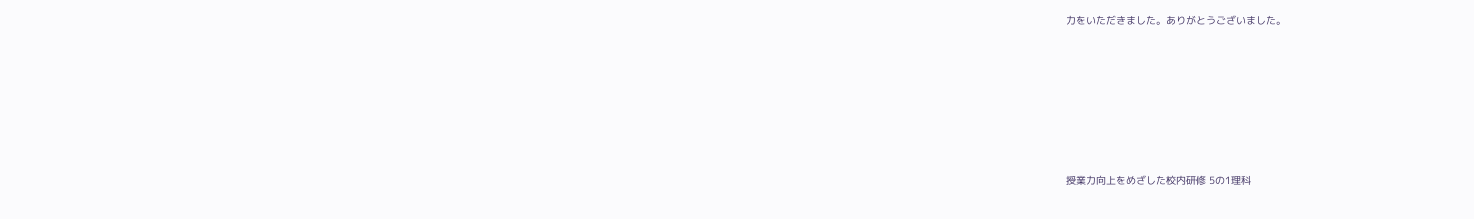力をいただきました。ありがとうございました。







授業力向上をめざした校内研修 5の1理科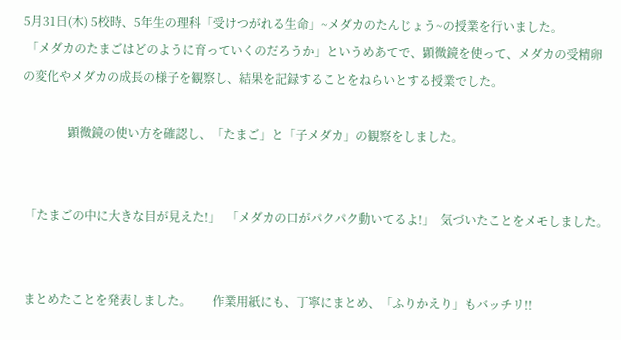5月31日(木) 5校時、5年生の理科「受けつがれる生命」~メダカのたんじょう~の授業を行いました。
 「メダカのたまごはどのように育っていくのだろうか」というめあてで、顕微鏡を使って、メダカの受精卵の変化やメダカの成長の様子を観察し、結果を記録することをねらいとする授業でした。

               顕微鏡の使い方を確認し、「たまご」と「子メダカ」の観察をしました。


 「たまごの中に大きな目が見えた!」  「メダカの口がパクパク動いてるよ!」  気づいたことをメモしました。


 まとめたことを発表しました。       作業用紙にも、丁寧にまとめ、「ふりかえり」もバッチリ!!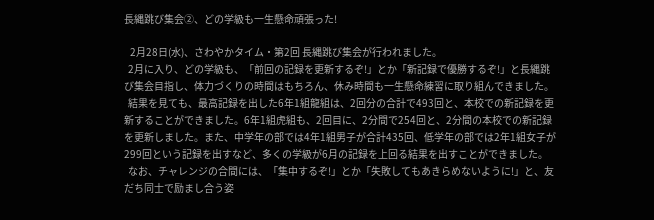長縄跳び集会②、どの学級も一生懸命頑張った!

   2月28日(水)、さわやかタイム・第2回 長縄跳び集会が行われました。
  2月に入り、どの学級も、「前回の記録を更新するぞ!」とか「新記録で優勝するぞ!」と長縄跳び集会目指し、体力づくりの時間はもちろん、休み時間も一生懸命練習に取り組んできました。
  結果を見ても、最高記録を出した6年1組龍組は、2回分の合計で493回と、本校での新記録を更新することができました。6年1組虎組も、2回目に、2分間で254回と、2分間の本校での新記録を更新しました。また、中学年の部では4年1組男子が合計435回、低学年の部では2年1組女子が299回という記録を出すなど、多くの学級が6月の記録を上回る結果を出すことができました。
  なお、チャレンジの合間には、「集中するぞ!」とか「失敗してもあきらめないように!」と、友だち同士で励まし合う姿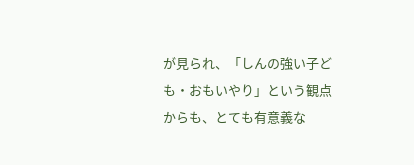が見られ、「しんの強い子ども・おもいやり」という観点からも、とても有意義な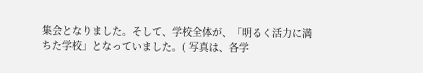集会となりました。そして、学校全体が、「明るく活力に満ちた学校」となっていました。( 写真は、各学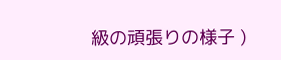級の頑張りの様子 )